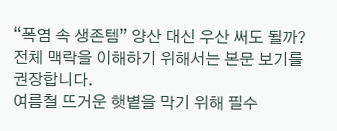“폭염 속 생존템” 양산 대신 우산 써도 될까?
전체 맥락을 이해하기 위해서는 본문 보기를 권장합니다.
여름철 뜨거운 햇볕을 막기 위해 필수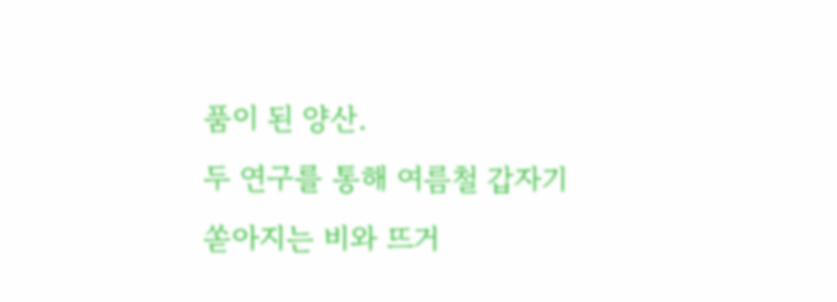품이 된 양산.
두 연구를 통해 여름철 갑자기 쏟아지는 비와 뜨거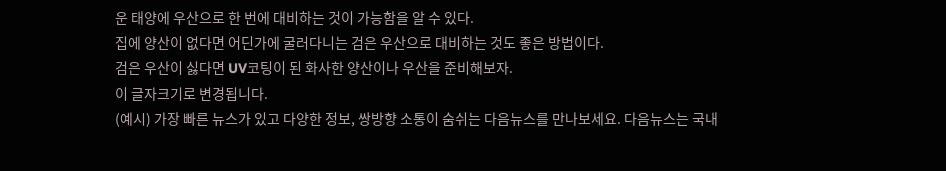운 태양에 우산으로 한 번에 대비하는 것이 가능함을 알 수 있다.
집에 양산이 없다면 어딘가에 굴러다니는 검은 우산으로 대비하는 것도 좋은 방법이다.
검은 우산이 싫다면 UV코팅이 된 화사한 양산이나 우산을 준비해보자.
이 글자크기로 변경됩니다.
(예시) 가장 빠른 뉴스가 있고 다양한 정보, 쌍방향 소통이 숨쉬는 다음뉴스를 만나보세요. 다음뉴스는 국내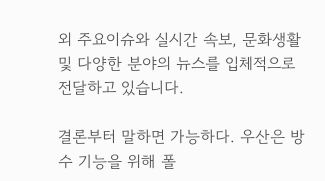외 주요이슈와 실시간 속보, 문화생활 및 다양한 분야의 뉴스를 입체적으로 전달하고 있습니다.

결론부터 말하면 가능하다. 우산은 방수 기능을 위해 폴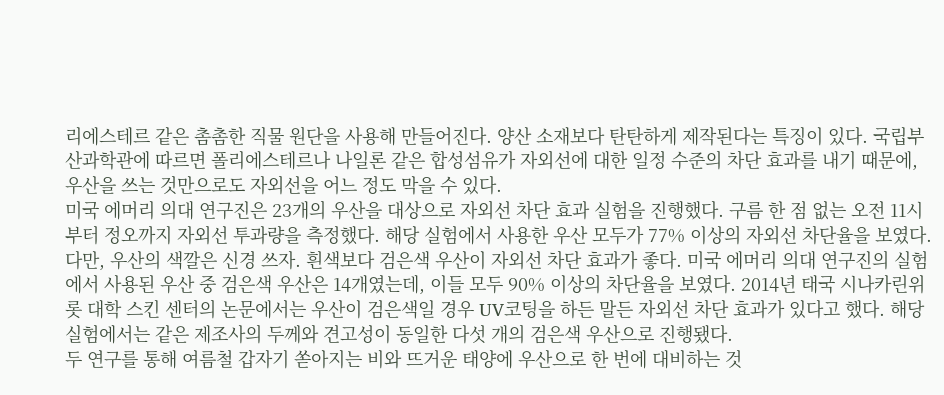리에스테르 같은 촘촘한 직물 원단을 사용해 만들어진다. 양산 소재보다 탄탄하게 제작된다는 특징이 있다. 국립부산과학관에 따르면 폴리에스테르나 나일론 같은 합성섬유가 자외선에 대한 일정 수준의 차단 효과를 내기 때문에, 우산을 쓰는 것만으로도 자외선을 어느 정도 막을 수 있다.
미국 에머리 의대 연구진은 23개의 우산을 대상으로 자외선 차단 효과 실험을 진행했다. 구름 한 점 없는 오전 11시부터 정오까지 자외선 투과량을 측정했다. 해당 실험에서 사용한 우산 모두가 77% 이상의 자외선 차단율을 보였다.
다만, 우산의 색깔은 신경 쓰자. 흰색보다 검은색 우산이 자외선 차단 효과가 좋다. 미국 에머리 의대 연구진의 실험에서 사용된 우산 중 검은색 우산은 14개였는데, 이들 모두 90% 이상의 차단율을 보였다. 2014년 태국 시나카린위롯 대학 스킨 센터의 논문에서는 우산이 검은색일 경우 UV코팅을 하든 말든 자외선 차단 효과가 있다고 했다. 해당 실험에서는 같은 제조사의 두께와 견고성이 동일한 다섯 개의 검은색 우산으로 진행됐다.
두 연구를 통해 여름철 갑자기 쏟아지는 비와 뜨거운 태양에 우산으로 한 번에 대비하는 것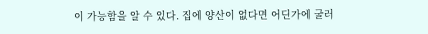이 가능함을 알 수 있다. 집에 양산이 없다면 어딘가에 굴러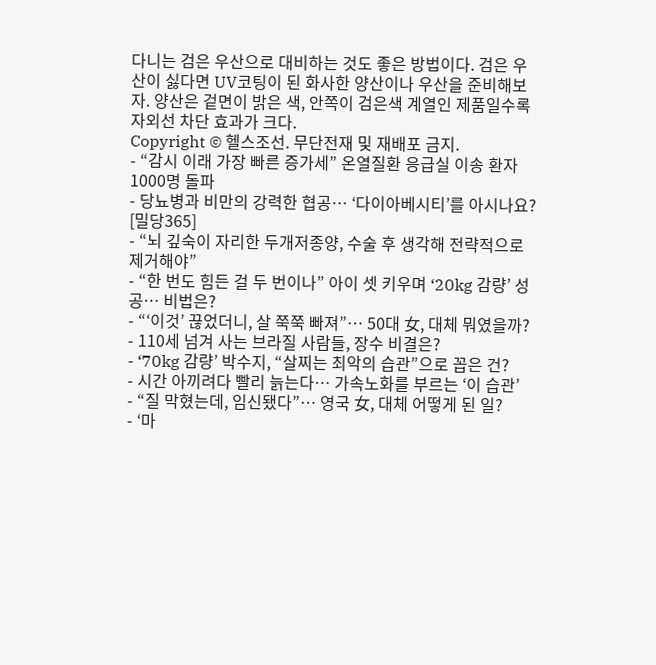다니는 검은 우산으로 대비하는 것도 좋은 방법이다. 검은 우산이 싫다면 UV코팅이 된 화사한 양산이나 우산을 준비해보자. 양산은 겉면이 밝은 색, 안쪽이 검은색 계열인 제품일수록 자외선 차단 효과가 크다.
Copyright © 헬스조선. 무단전재 및 재배포 금지.
- “감시 이래 가장 빠른 증가세” 온열질환 응급실 이송 환자 1000명 돌파
- 당뇨병과 비만의 강력한 협공… ‘다이아베시티’를 아시나요? [밀당365]
- “뇌 깊숙이 자리한 두개저종양, 수술 후 생각해 전략적으로 제거해야”
- “한 번도 힘든 걸 두 번이나” 아이 셋 키우며 ‘20kg 감량’ 성공… 비법은?
- “‘이것’ 끊었더니, 살 쭉쭉 빠져”… 50대 女, 대체 뭐였을까?
- 110세 넘겨 사는 브라질 사람들, 장수 비결은?
- ‘70kg 감량’ 박수지, “살찌는 최악의 습관”으로 꼽은 건?
- 시간 아끼려다 빨리 늙는다… 가속노화를 부르는 ‘이 습관’
- “질 막혔는데, 임신됐다”… 영국 女, 대체 어떻게 된 일?
- ‘마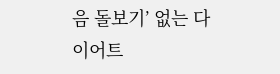음 돌보기’ 없는 다이어트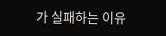가 실패하는 이유